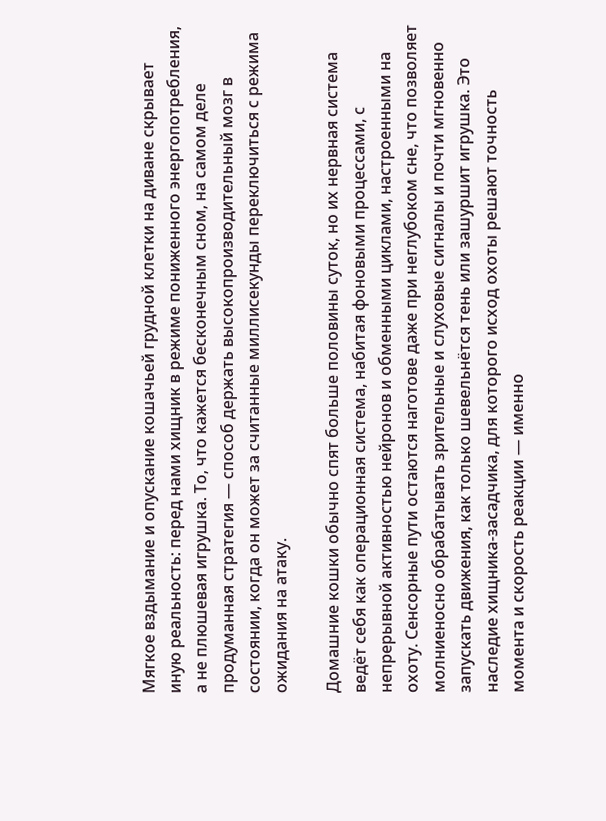Мягкое вздымание и опускание кошачьей грудной клетки на диване скрывает иную реальность: перед нами хищник в режиме пониженного энергопотребления, а не плюшевая игрушка. То, что кажется бесконечным сном, на самом деле продуманная стратегия — способ держать высокопроизводительный мозг в состоянии, когда он может за считанные миллисекунды переключиться с режима ожидания на атаку.

Домашние кошки обычно спят больше половины суток, но их нервная система ведёт себя как операционная система, набитая фоновыми процессами, с непрерывной активностью нейронов и обменными циклами, настроенными на охоту. Сенсорные пути остаются наготове даже при неглубоком сне, что позволяет молниеносно обрабатывать зрительные и слуховые сигналы и почти мгновенно запускать движения, как только шевельнётся тень или зашуршит игрушка. Это наследие хищника-засадчика, для которого исход охоты решают точность момента и скорость реакции — именно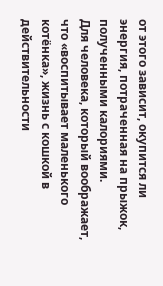от этого зависит, окупится ли энергия, потраченная на прыжок, полученными калориями.
Для человека, который воображает, что «воспитывает маленького котёнка», жизнь с кошкой в действительности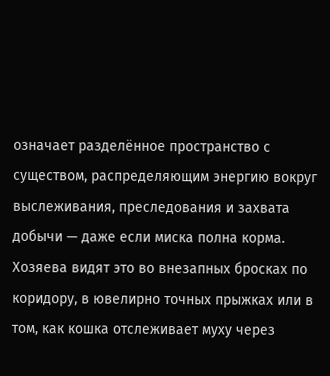означает разделённое пространство с существом, распределяющим энергию вокруг выслеживания, преследования и захвата добычи — даже если миска полна корма. Хозяева видят это во внезапных бросках по коридору, в ювелирно точных прыжках или в том, как кошка отслеживает муху через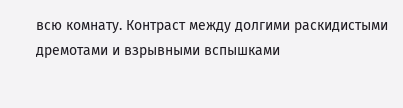всю комнату. Контраст между долгими раскидистыми дремотами и взрывными вспышками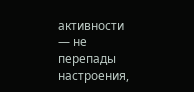активности — не перепады настроения,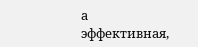а эффективная,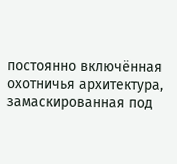постоянно включённая охотничья архитектура, замаскированная под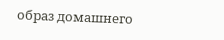образ домашнего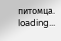питомца.
loading...